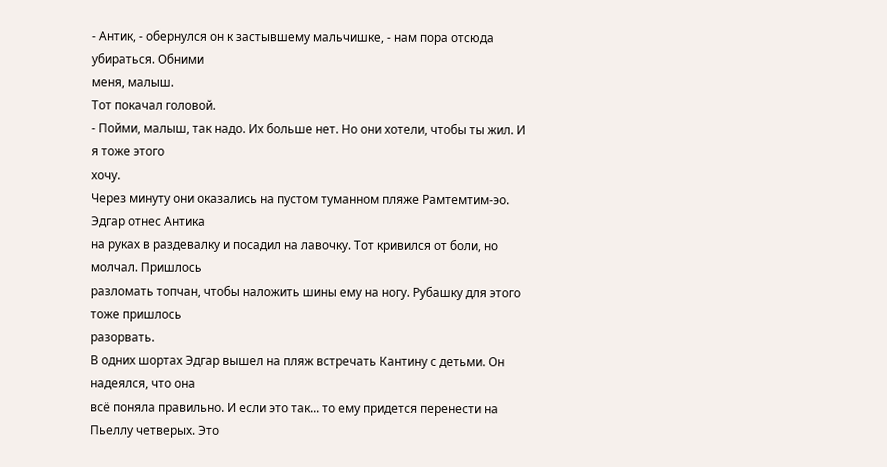- Антик, - обернулся он к застывшему мальчишке, - нам пора отсюда убираться. Обними
меня, малыш.
Тот покачал головой.
- Пойми, малыш, так надо. Их больше нет. Но они хотели, чтобы ты жил. И я тоже этого
хочу.
Через минуту они оказались на пустом туманном пляже Рамтемтим-эо. Эдгар отнес Антика
на руках в раздевалку и посадил на лавочку. Тот кривился от боли, но молчал. Пришлось
разломать топчан, чтобы наложить шины ему на ногу. Рубашку для этого тоже пришлось
разорвать.
В одних шортах Эдгар вышел на пляж встречать Кантину с детьми. Он надеялся, что она
всё поняла правильно. И если это так... то ему придется перенести на Пьеллу четверых. Это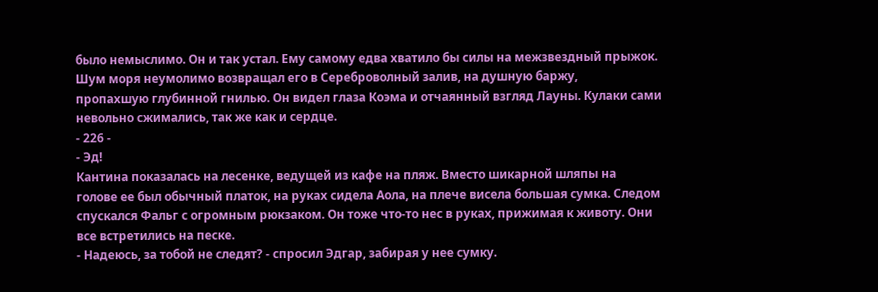было немыслимо. Он и так устал. Ему самому едва хватило бы силы на межзвездный прыжок.
Шум моря неумолимо возвращал его в Сереброволный залив, на душную баржу,
пропахшую глубинной гнилью. Он видел глаза Коэма и отчаянный взгляд Лауны. Кулаки сами
невольно сжимались, так же как и сердце.
- 226 -
- Эд!
Кантина показалась на лесенке, ведущей из кафе на пляж. Вместо шикарной шляпы на
голове ее был обычный платок, на руках сидела Аола, на плече висела большая сумка. Следом
спускался Фальг с огромным рюкзаком. Он тоже что-то нес в руках, прижимая к животу. Они
все встретились на песке.
- Надеюсь, за тобой не следят? - спросил Эдгар, забирая у нее сумку.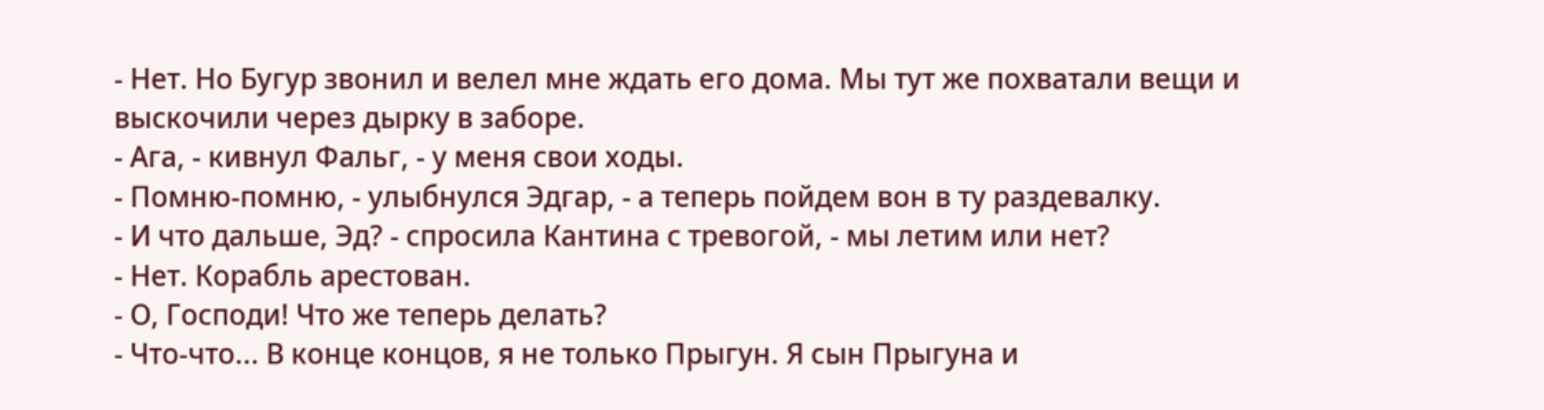- Нет. Но Бугур звонил и велел мне ждать его дома. Мы тут же похватали вещи и
выскочили через дырку в заборе.
- Ага, - кивнул Фальг, - у меня свои ходы.
- Помню-помню, - улыбнулся Эдгар, - а теперь пойдем вон в ту раздевалку.
- И что дальше, Эд? - спросила Кантина с тревогой, - мы летим или нет?
- Нет. Корабль арестован.
- О, Господи! Что же теперь делать?
- Что-что... В конце концов, я не только Прыгун. Я сын Прыгуна и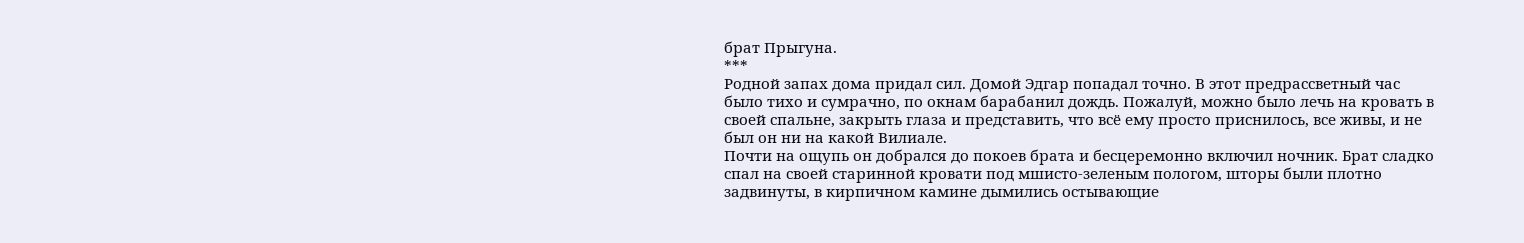брат Прыгуна.
***
Родной запах дома придал сил. Домой Эдгар попадал точно. В этот предрассветный час
было тихо и сумрачно, по окнам барабанил дождь. Пожалуй, можно было лечь на кровать в
своей спальне, закрыть глаза и представить, что всё ему просто приснилось, все живы, и не
был он ни на какой Вилиале.
Почти на ощупь он добрался до покоев брата и бесцеремонно включил ночник. Брат сладко
спал на своей старинной кровати под мшисто-зеленым пологом, шторы были плотно
задвинуты, в кирпичном камине дымились остывающие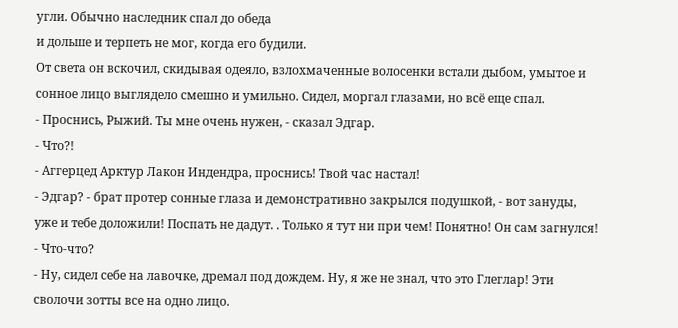угли. Обычно наследник спал до обеда
и дольше и терпеть не мог, когда его будили.
От света он вскочил, скидывая одеяло, взлохмаченные волосенки встали дыбом, умытое и
сонное лицо выглядело смешно и умильно. Сидел, моргал глазами, но всё еще спал.
- Проснись, Рыжий. Ты мне очень нужен, - сказал Эдгар.
- Что?!
- Аггерцед Арктур Лакон Индендра, проснись! Твой час настал!
- Эдгар? - брат протер сонные глаза и демонстративно закрылся подушкой, - вот зануды,
уже и тебе доложили! Поспать не дадут. . Только я тут ни при чем! Понятно! Он сам загнулся!
- Что-что?
- Ну, сидел себе на лавочке, дремал под дождем. Ну, я же не знал, что это Глеглар! Эти
сволочи зотты все на одно лицо.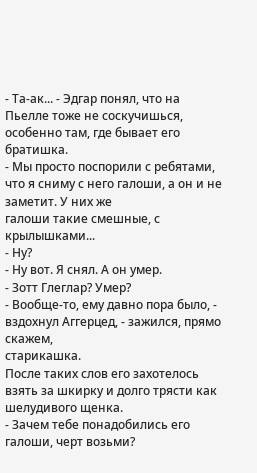- Та-ак... - Эдгар понял, что на Пьелле тоже не соскучишься, особенно там, где бывает его
братишка.
- Мы просто поспорили с ребятами, что я сниму с него галоши, а он и не заметит. У них же
галоши такие смешные, с крылышками...
- Ну?
- Ну вот. Я снял. А он умер.
- Зотт Глеглар? Умер?
- Вообще-то, ему давно пора было, - вздохнул Аггерцед, - зажился, прямо скажем,
старикашка.
После таких слов его захотелось взять за шкирку и долго трясти как шелудивого щенка.
- Зачем тебе понадобились его галоши, черт возьми?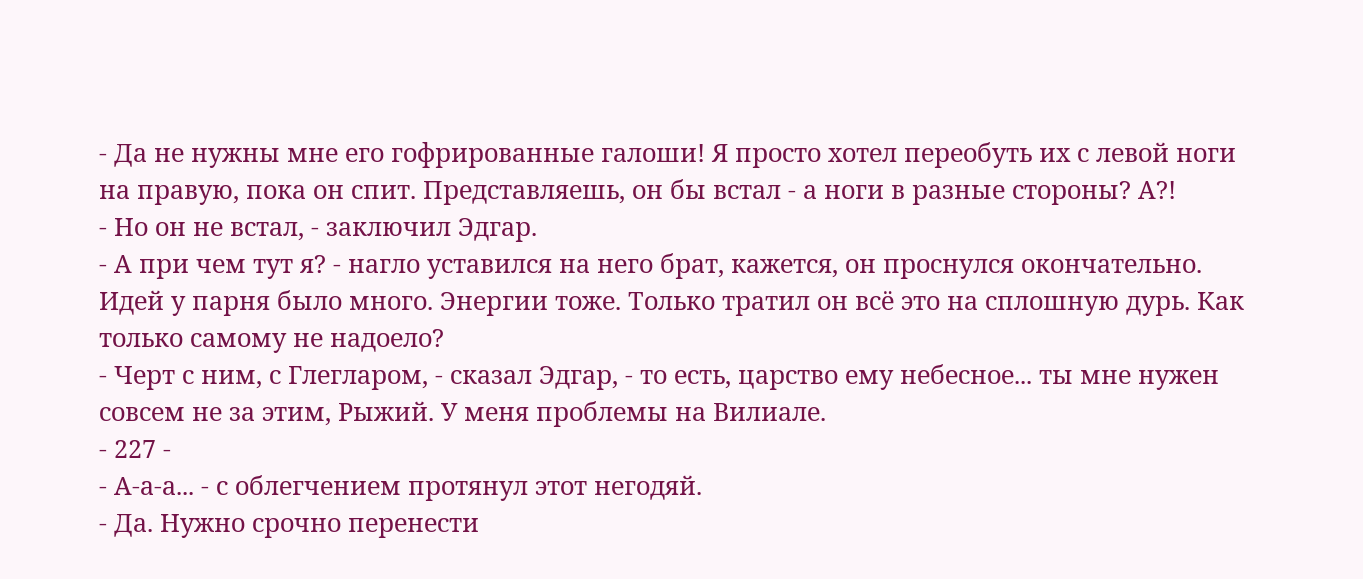- Да не нужны мне его гофрированные галоши! Я просто хотел переобуть их с левой ноги
на правую, пока он спит. Представляешь, он бы встал - а ноги в разные стороны? А?!
- Но он не встал, - заключил Эдгар.
- А при чем тут я? - нагло уставился на него брат, кажется, он проснулся окончательно.
Идей у парня было много. Энергии тоже. Только тратил он всё это на сплошную дурь. Как
только самому не надоело?
- Черт с ним, с Глегларом, - сказал Эдгар, - то есть, царство ему небесное... ты мне нужен
совсем не за этим, Рыжий. У меня проблемы на Вилиале.
- 227 -
- А-а-а... - с облегчением протянул этот негодяй.
- Да. Нужно срочно перенести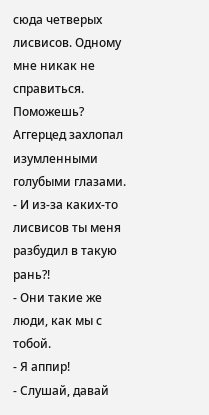сюда четверых лисвисов. Одному мне никак не справиться.
Поможешь?
Аггерцед захлопал изумленными голубыми глазами.
- И из-за каких-то лисвисов ты меня разбудил в такую рань?!
- Они такие же люди, как мы с тобой.
- Я аппир!
- Слушай, давай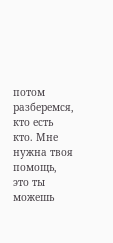потом разберемся, кто есть кто. Мне нужна твоя помощь, это ты можешь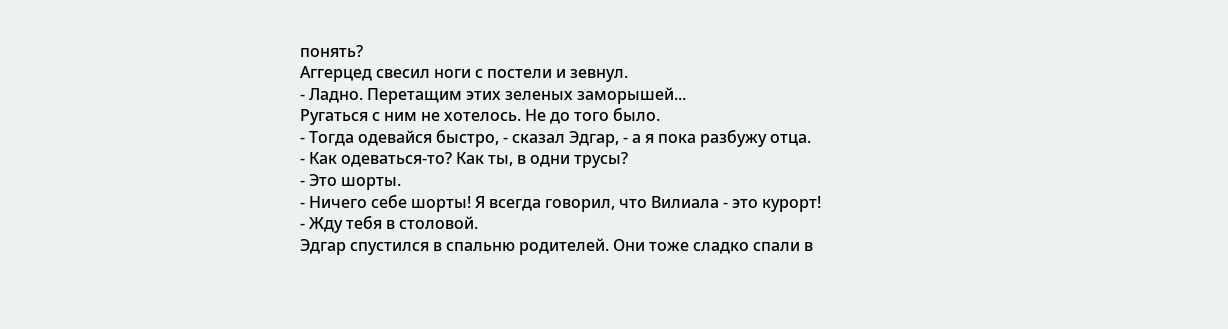понять?
Аггерцед свесил ноги с постели и зевнул.
- Ладно. Перетащим этих зеленых заморышей...
Ругаться с ним не хотелось. Не до того было.
- Тогда одевайся быстро, - сказал Эдгар, - а я пока разбужу отца.
- Как одеваться-то? Как ты, в одни трусы?
- Это шорты.
- Ничего себе шорты! Я всегда говорил, что Вилиала - это курорт!
- Жду тебя в столовой.
Эдгар спустился в спальню родителей. Они тоже сладко спали в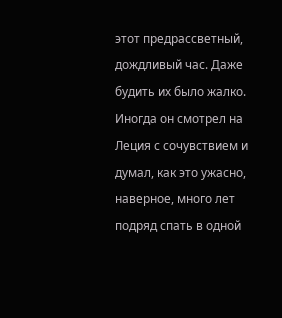этот предрассветный,
дождливый час. Даже будить их было жалко. Иногда он смотрел на Леция с сочувствием и
думал, как это ужасно, наверное, много лет подряд спать в одной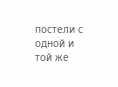постели с одной и той же